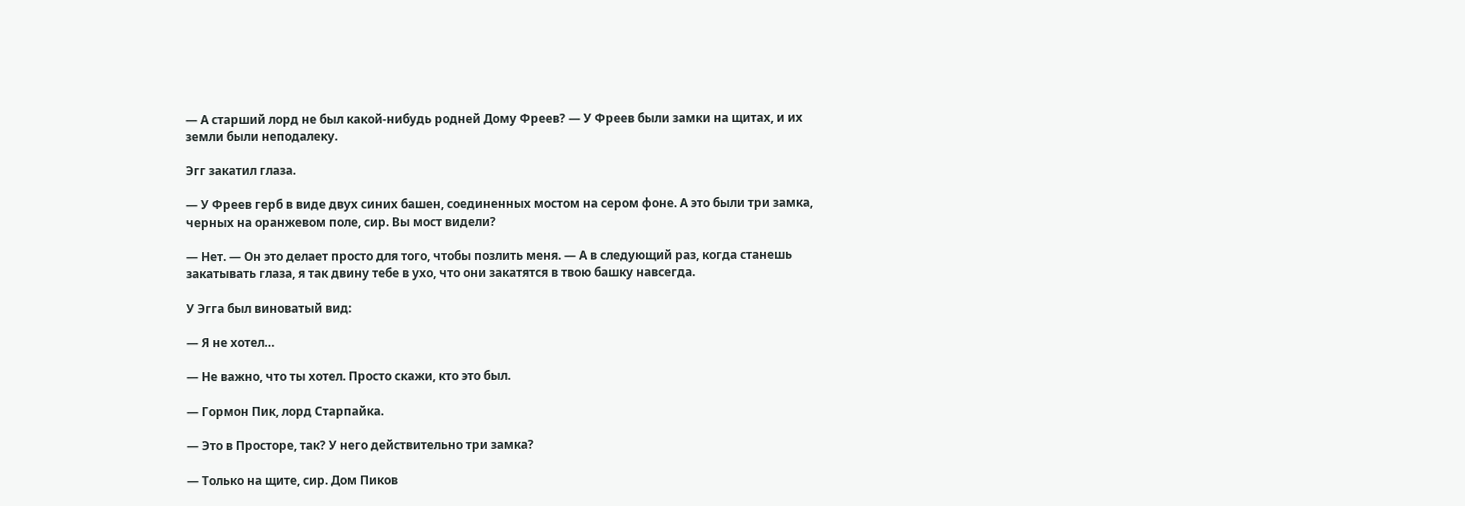— А старший лорд не был какой-нибудь родней Дому Фреев? — У Фреев были замки на щитах, и их земли были неподалеку.

Эгг закатил глаза.

— У Фреев герб в виде двух синих башен, соединенных мостом на сером фоне. А это были три замка, черных на оранжевом поле, сир. Вы мост видели?

— Нет. — Он это делает просто для того, чтобы позлить меня. — А в следующий раз, когда станешь закатывать глаза, я так двину тебе в ухо, что они закатятся в твою башку навсегда.

У Эгга был виноватый вид:

— Я не хотел…

— Не важно, что ты хотел. Просто скажи, кто это был.

— Гормон Пик, лорд Старпайка.

— Это в Просторе, так? У него действительно три замка?

— Только на щите, сир. Дом Пиков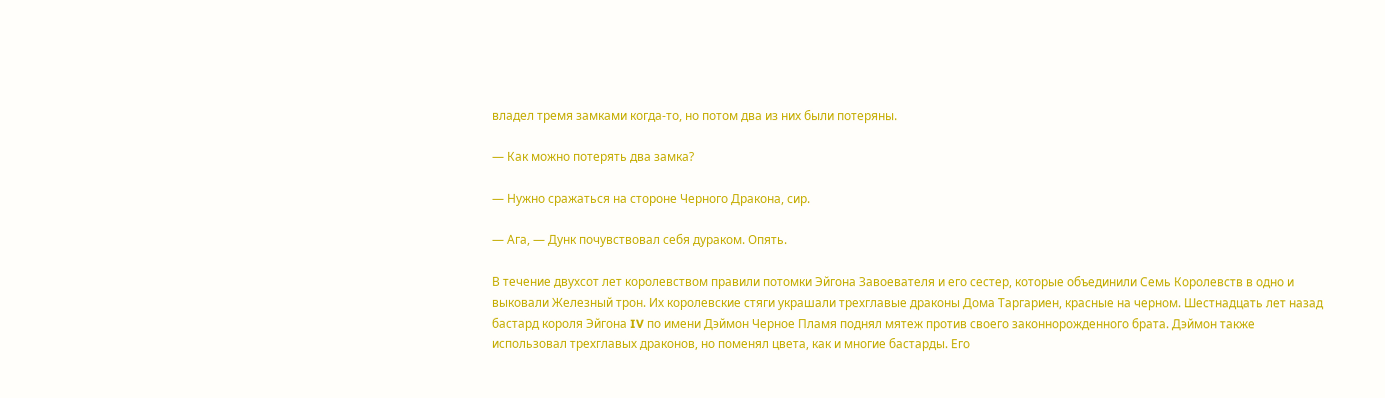владел тремя замками когда-то, но потом два из них были потеряны.

— Как можно потерять два замка?

— Нужно сражаться на стороне Черного Дракона, сир.

— Ага, — Дунк почувствовал себя дураком. Опять.

В течение двухсот лет королевством правили потомки Эйгона Завоевателя и его сестер, которые объединили Семь Королевств в одно и выковали Железный трон. Их королевские стяги украшали трехглавые драконы Дома Таргариен, красные на черном. Шестнадцать лет назад бастард короля Эйгона IV по имени Дэймон Черное Пламя поднял мятеж против своего законнорожденного брата. Дэймон также использовал трехглавых драконов, но поменял цвета, как и многие бастарды. Его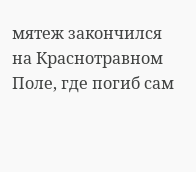мятеж закончился на Краснотравном Поле, где погиб сам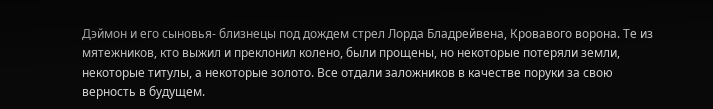Дэймон и его сыновья- близнецы под дождем стрел Лорда Бладрейвена, Кровавого ворона. Те из мятежников, кто выжил и преклонил колено, были прощены, но некоторые потеряли земли, некоторые титулы, а некоторые золото. Все отдали заложников в качестве поруки за свою верность в будущем.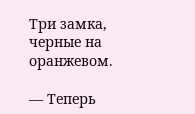Три замка, черные на оранжевом.

— Теперь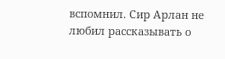вспомнил. Сир Арлан не любил рассказывать о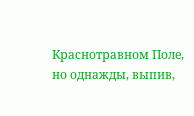Краснотравном Поле, но однажды, выпив,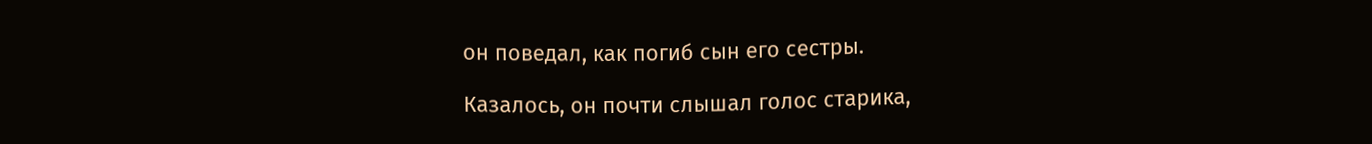он поведал, как погиб сын его сестры.

Казалось, он почти слышал голос старика,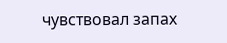чувствовал запах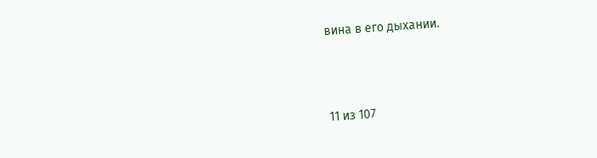вина в его дыхании.



11 из 107